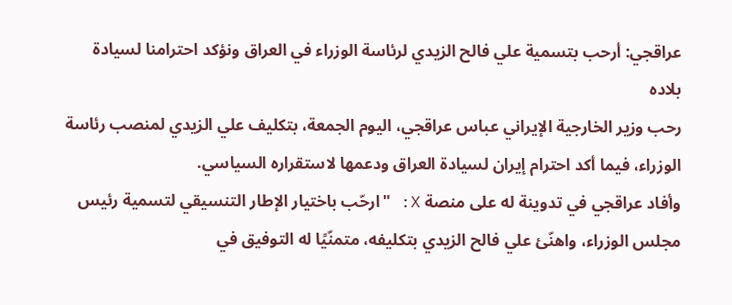عراقجي: أرحب بتسمية علي فالح الزيدي لرئاسة الوزراء في العراق ونؤكد احترامنا لسيادة بلاده
رحب وزير الخارجية الإيراني عباس عراقجي، اليوم الجمعة، بتكليف علي الزيدي لمنصب رئاسة الوزراء، فيما أكد احترام إيران لسيادة العراق ودعمها لاستقراره السياسي.
وأفاد عراقجي في تدوينة له على منصة X: "ارحّب باختيار الإطار التنسيقي لتسمية رئيس مجلس الوزراء، واهنّئ علي فالح الزيدي بتكليفه، متمنّيًا له التوفيق في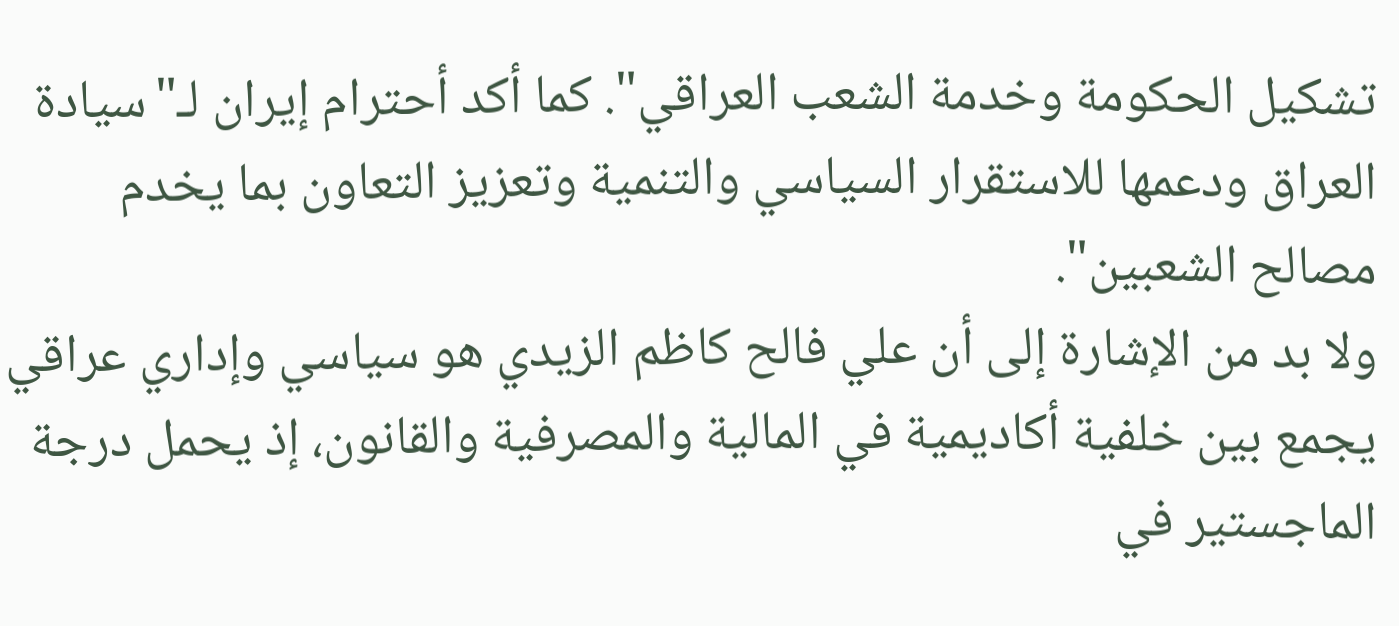تشكيل الحكومة وخدمة الشعب العراقي". كما أكد أحترام إيران لـ"سيادة العراق ودعمها للاستقرار السياسي والتنمية وتعزيز التعاون بما يخدم مصالح الشعبين".
ولا بد من الإشارة إلى أن علي فالح كاظم الزيدي هو سياسي وإداري عراقي يجمع بين خلفية أكاديمية في المالية والمصرفية والقانون، إذ يحمل درجة الماجستير في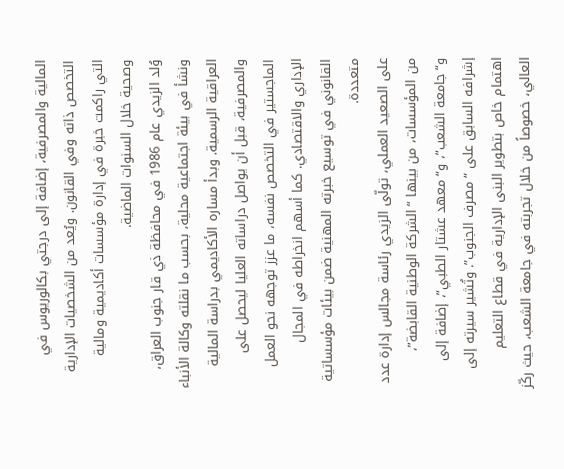المالية والمصرفية، إضافة إلى درجتي بكالوريوس في التخصص ذاته وفي القانون. ويُعد من الشخصيات الإدارية التي راكمت خبرة في إدارة مؤسسات أكاديمية ومالية وصحية خلال السنوات الماضية.
وُلد الزيدي عام 1986 في محافظة ذي قار جنوب العراق، ونشأ في بيئة اجتماعية محلية، بحسب ما نقلته وكالة الأنباء العراقية الرسمية. وبدأ مساره الأكاديمي بدراسة المالية والمصرفية، قبل أن يواصل دراساته العليا ليحصل على الماجستير في التخصص نفسه، ما عزز توجهه نحو العمل الإداري والاقتصادي. كما أسهم انخراطه في المجال القانوني في توسيع خبرته المهنية ضمن بيئات مؤسساتية متعددة.
على الصعيد العملي، تولّى الزيدي رئاسة مجالس إدارة عدد من المؤسسات، من بينها “الشركة الوطنية القابضة”، و“جامعة الشعب”، و“معهد عشتار الطبي”، إضافة إلى إشرافه السابق على “مصرف الجنوب”. وتُشير سيرته إلى اهتمام خاص بتطوير البنى الإدارية في قطاع التعليم العالي، خصوصاً من خلال تجربته في جامعة الشعب، حيث ركّز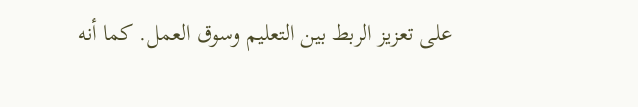على تعزيز الربط بين التعليم وسوق العمل. كما أنه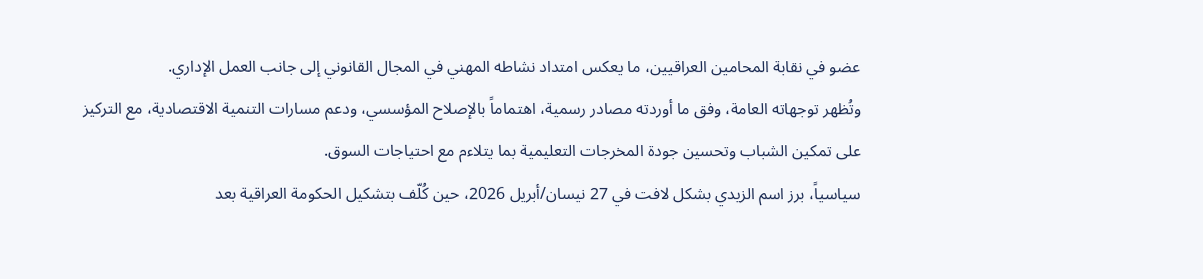عضو في نقابة المحامين العراقيين، ما يعكس امتداد نشاطه المهني في المجال القانوني إلى جانب العمل الإداري.
وتُظهر توجهاته العامة، وفق ما أوردته مصادر رسمية، اهتماماً بالإصلاح المؤسسي، ودعم مسارات التنمية الاقتصادية، مع التركيز على تمكين الشباب وتحسين جودة المخرجات التعليمية بما يتلاءم مع احتياجات السوق.
سياسياً، برز اسم الزيدي بشكل لافت في 27 نيسان/أبريل 2026، حين كُلّف بتشكيل الحكومة العراقية بعد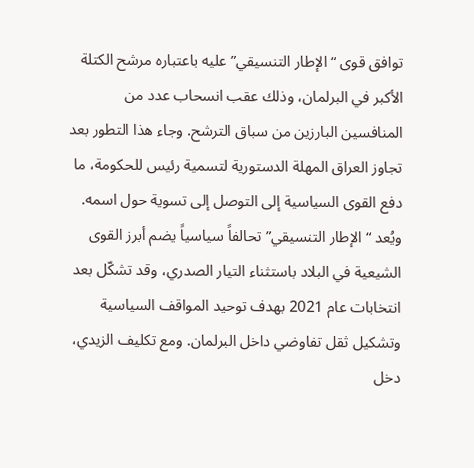توافق قوى “الإطار التنسيقي” عليه باعتباره مرشح الكتلة الأكبر في البرلمان، وذلك عقب انسحاب عدد من المنافسين البارزين من سباق الترشح. وجاء هذا التطور بعد تجاوز العراق المهلة الدستورية لتسمية رئيس للحكومة، ما دفع القوى السياسية إلى التوصل إلى تسوية حول اسمه.
ويُعد “الإطار التنسيقي” تحالفاً سياسياً يضم أبرز القوى الشيعية في البلاد باستثناء التيار الصدري، وقد تشكّل بعد انتخابات عام 2021 بهدف توحيد المواقف السياسية وتشكيل ثقل تفاوضي داخل البرلمان. ومع تكليف الزيدي، دخل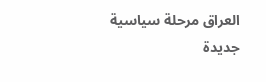العراق مرحلة سياسية جديدة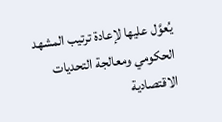يُعوَّل عليها لإعادة ترتيب المشهد الحكومي ومعالجة التحديات الاقتصادية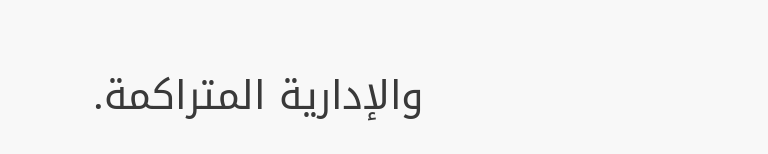والإدارية المتراكمة.